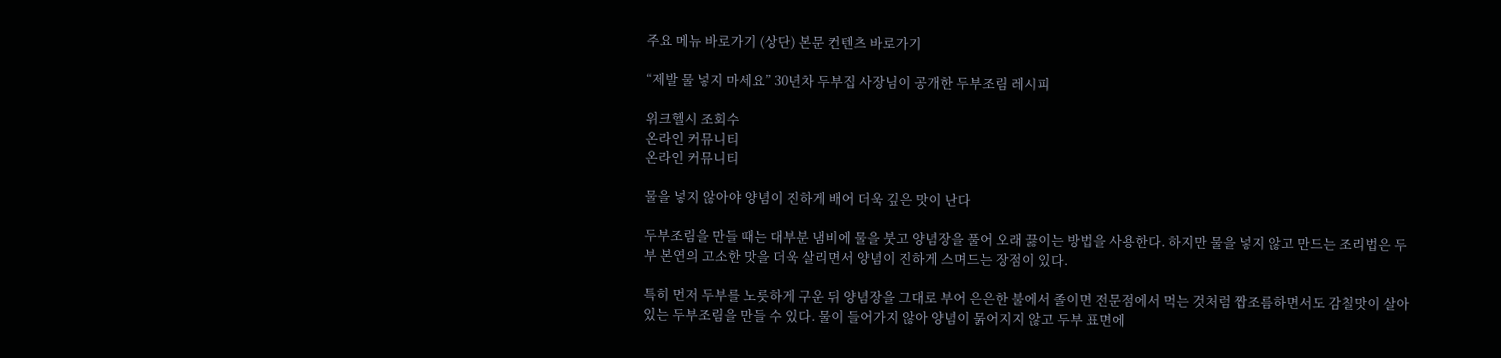주요 메뉴 바로가기 (상단) 본문 컨텐츠 바로가기

“제발 물 넣지 마세요” 30년차 두부집 사장님이 공개한 두부조림 레시피

위크헬시 조회수
온라인 커뮤니티
온라인 커뮤니티

물을 넣지 않아야 양념이 진하게 배어 더욱 깊은 맛이 난다

두부조림을 만들 때는 대부분 냄비에 물을 붓고 양념장을 풀어 오래 끓이는 방법을 사용한다. 하지만 물을 넣지 않고 만드는 조리법은 두부 본연의 고소한 맛을 더욱 살리면서 양념이 진하게 스며드는 장점이 있다.

특히 먼저 두부를 노릇하게 구운 뒤 양념장을 그대로 부어 은은한 불에서 졸이면 전문점에서 먹는 것처럼 짭조름하면서도 감칠맛이 살아있는 두부조림을 만들 수 있다. 물이 들어가지 않아 양념이 묽어지지 않고 두부 표면에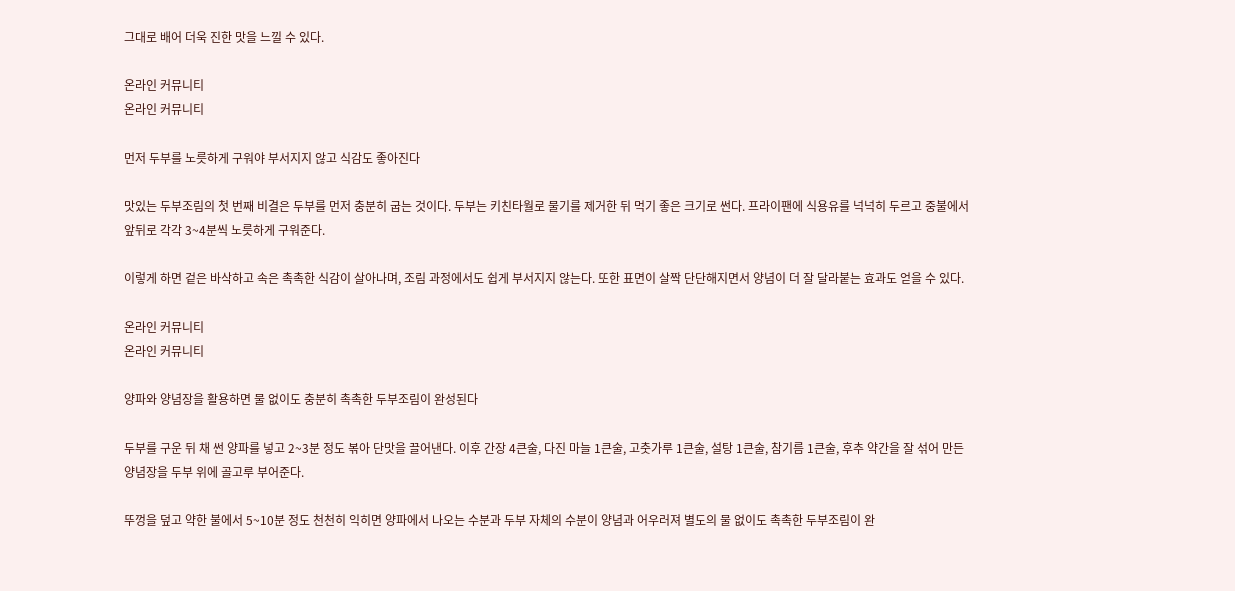그대로 배어 더욱 진한 맛을 느낄 수 있다.

온라인 커뮤니티
온라인 커뮤니티

먼저 두부를 노릇하게 구워야 부서지지 않고 식감도 좋아진다

맛있는 두부조림의 첫 번째 비결은 두부를 먼저 충분히 굽는 것이다. 두부는 키친타월로 물기를 제거한 뒤 먹기 좋은 크기로 썬다. 프라이팬에 식용유를 넉넉히 두르고 중불에서 앞뒤로 각각 3~4분씩 노릇하게 구워준다.

이렇게 하면 겉은 바삭하고 속은 촉촉한 식감이 살아나며, 조림 과정에서도 쉽게 부서지지 않는다. 또한 표면이 살짝 단단해지면서 양념이 더 잘 달라붙는 효과도 얻을 수 있다.

온라인 커뮤니티
온라인 커뮤니티

양파와 양념장을 활용하면 물 없이도 충분히 촉촉한 두부조림이 완성된다

두부를 구운 뒤 채 썬 양파를 넣고 2~3분 정도 볶아 단맛을 끌어낸다. 이후 간장 4큰술, 다진 마늘 1큰술, 고춧가루 1큰술, 설탕 1큰술, 참기름 1큰술, 후추 약간을 잘 섞어 만든 양념장을 두부 위에 골고루 부어준다.

뚜껑을 덮고 약한 불에서 5~10분 정도 천천히 익히면 양파에서 나오는 수분과 두부 자체의 수분이 양념과 어우러져 별도의 물 없이도 촉촉한 두부조림이 완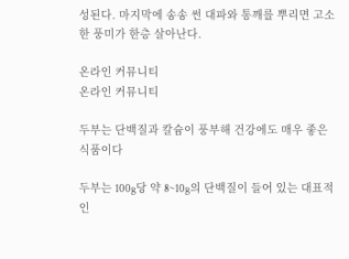성된다. 마지막에 송송 썬 대파와 통깨를 뿌리면 고소한 풍미가 한층 살아난다.

온라인 커뮤니티
온라인 커뮤니티

두부는 단백질과 칼슘이 풍부해 건강에도 매우 좋은 식품이다

두부는 100g당 약 8~10g의 단백질이 들어 있는 대표적인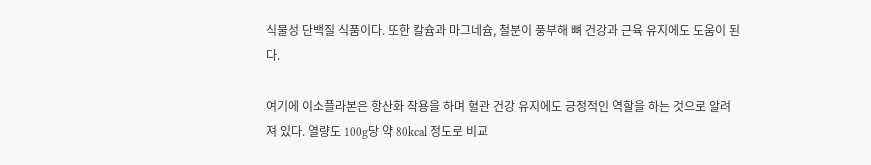식물성 단백질 식품이다. 또한 칼슘과 마그네슘, 철분이 풍부해 뼈 건강과 근육 유지에도 도움이 된다.

여기에 이소플라본은 항산화 작용을 하며 혈관 건강 유지에도 긍정적인 역할을 하는 것으로 알려져 있다. 열량도 100g당 약 80kcal 정도로 비교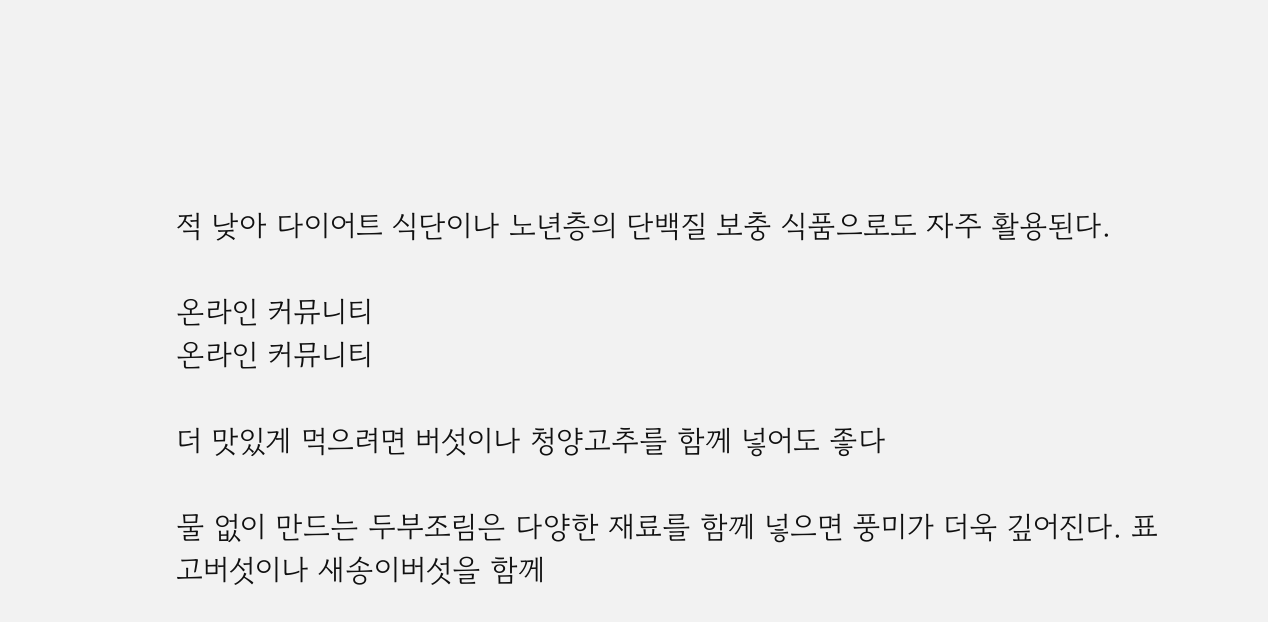적 낮아 다이어트 식단이나 노년층의 단백질 보충 식품으로도 자주 활용된다.

온라인 커뮤니티
온라인 커뮤니티

더 맛있게 먹으려면 버섯이나 청양고추를 함께 넣어도 좋다

물 없이 만드는 두부조림은 다양한 재료를 함께 넣으면 풍미가 더욱 깊어진다. 표고버섯이나 새송이버섯을 함께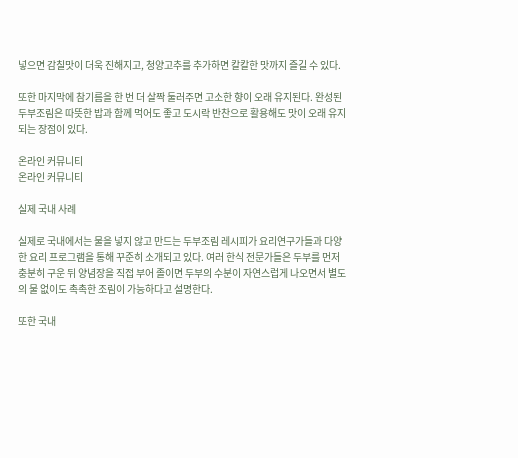넣으면 감칠맛이 더욱 진해지고, 청양고추를 추가하면 칼칼한 맛까지 즐길 수 있다.

또한 마지막에 참기름을 한 번 더 살짝 둘러주면 고소한 향이 오래 유지된다. 완성된 두부조림은 따뜻한 밥과 함께 먹어도 좋고 도시락 반찬으로 활용해도 맛이 오래 유지되는 장점이 있다.

온라인 커뮤니티
온라인 커뮤니티

실제 국내 사례

실제로 국내에서는 물을 넣지 않고 만드는 두부조림 레시피가 요리연구가들과 다양한 요리 프로그램을 통해 꾸준히 소개되고 있다. 여러 한식 전문가들은 두부를 먼저 충분히 구운 뒤 양념장을 직접 부어 졸이면 두부의 수분이 자연스럽게 나오면서 별도의 물 없이도 촉촉한 조림이 가능하다고 설명한다.

또한 국내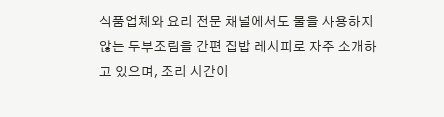식품업체와 요리 전문 채널에서도 물을 사용하지 않는 두부조림을 간편 집밥 레시피로 자주 소개하고 있으며, 조리 시간이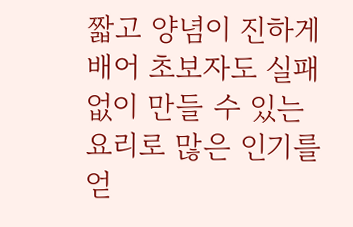짧고 양념이 진하게 배어 초보자도 실패 없이 만들 수 있는 요리로 많은 인기를 얻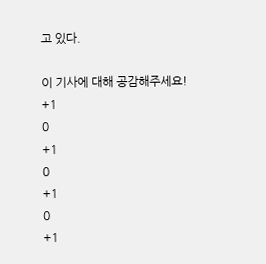고 있다.

이 기사에 대해 공감해주세요!
+1
0
+1
0
+1
0
+1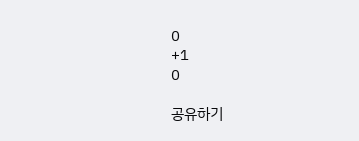0
+1
0

공유하기